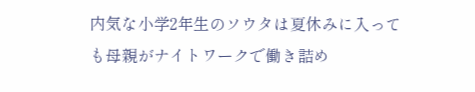内気な小学2年生のソウタは夏休みに入っても母親がナイトワークで働き詰め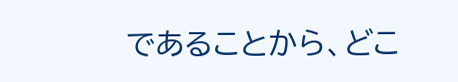であることから、どこ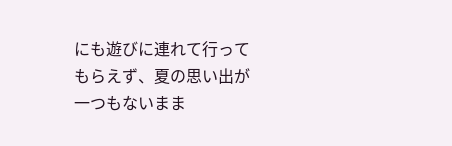にも遊びに連れて行ってもらえず、夏の思い出が一つもないまま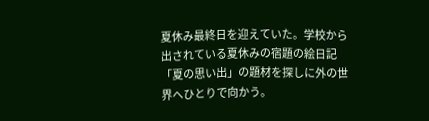夏休み最終日を迎えていた。学校から出されている夏休みの宿題の絵日記「夏の思い出」の題材を探しに外の世界へひとりで向かう。